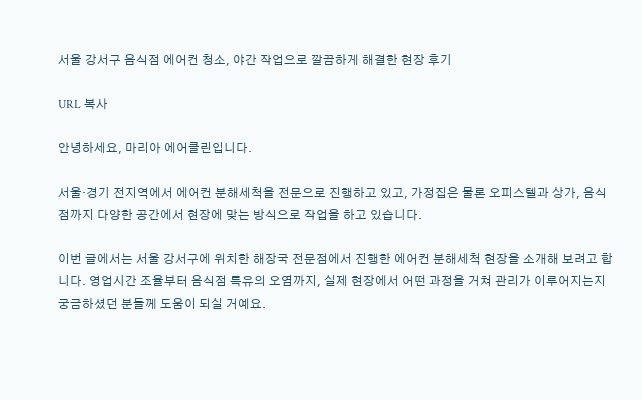서울 강서구 음식점 에어컨 청소, 야간 작업으로 깔끔하게 해결한 현장 후기

URL 복사

안녕하세요, 마리아 에어클린입니다.

서울·경기 전지역에서 에어컨 분해세척을 전문으로 진행하고 있고, 가정집은 물론 오피스텔과 상가, 음식점까지 다양한 공간에서 현장에 맞는 방식으로 작업을 하고 있습니다.

이번 글에서는 서울 강서구에 위치한 해장국 전문점에서 진행한 에어컨 분해세척 현장을 소개해 보려고 합니다. 영업시간 조율부터 음식점 특유의 오염까지, 실제 현장에서 어떤 과정을 거쳐 관리가 이루어지는지 궁금하셨던 분들께 도움이 되실 거예요.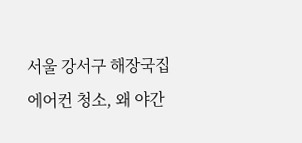서울 강서구 해장국집 에어컨 청소, 왜 야간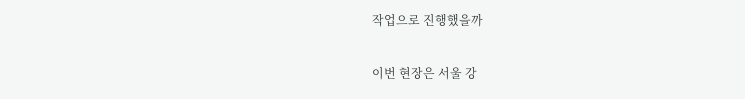작업으로 진행했을까

이번 현장은 서울 강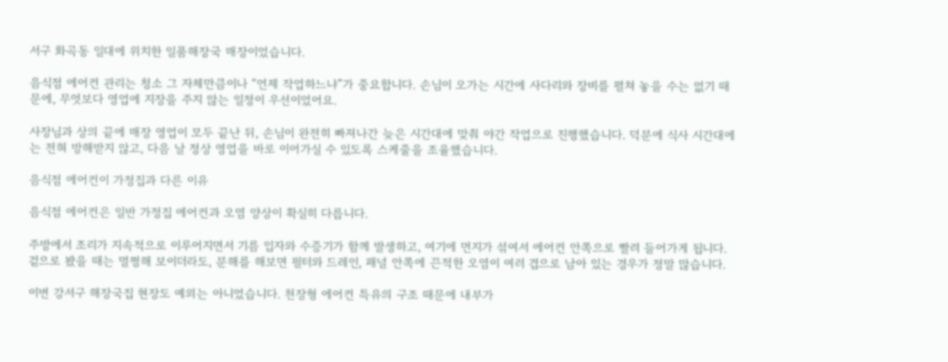서구 화곡동 일대에 위치한 일품해장국 매장이었습니다.

음식점 에어컨 관리는 청소 그 자체만큼이나 “언제 작업하느냐”가 중요합니다. 손님이 오가는 시간에 사다리와 장비를 펼쳐 놓을 수는 없기 때문에, 무엇보다 영업에 지장을 주지 않는 일정이 우선이었어요.

사장님과 상의 끝에 매장 영업이 모두 끝난 뒤, 손님이 완전히 빠져나간 늦은 시간대에 맞춰 야간 작업으로 진행했습니다. 덕분에 식사 시간대에는 전혀 방해받지 않고, 다음 날 정상 영업을 바로 이어가실 수 있도록 스케줄을 조율했습니다.

음식점 에어컨이 가정집과 다른 이유

음식점 에어컨은 일반 가정집 에어컨과 오염 양상이 확실히 다릅니다.

주방에서 조리가 지속적으로 이루어지면서 기름 입자와 수증기가 함께 발생하고, 여기에 먼지가 섞여서 에어컨 안쪽으로 빨려 들어가게 됩니다. 겉으로 봤을 때는 멀쩡해 보이더라도, 분해를 해보면 필터와 드레인, 패널 안쪽에 끈적한 오염이 여러 겹으로 남아 있는 경우가 정말 많습니다.

이번 강서구 해장국집 현장도 예외는 아니었습니다. 천장형 에어컨 특유의 구조 때문에 내부가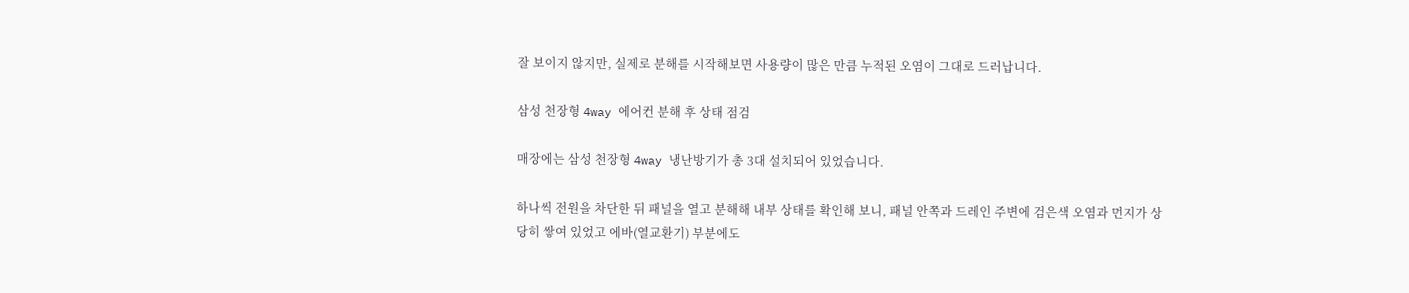잘 보이지 않지만, 실제로 분해를 시작해보면 사용량이 많은 만큼 누적된 오염이 그대로 드러납니다.

삼성 천장형 4way 에어컨 분해 후 상태 점검

매장에는 삼성 천장형 4way 냉난방기가 총 3대 설치되어 있었습니다.

하나씩 전원을 차단한 뒤 패널을 열고 분해해 내부 상태를 확인해 보니, 패널 안쪽과 드레인 주변에 검은색 오염과 먼지가 상당히 쌓여 있었고 에바(열교환기) 부분에도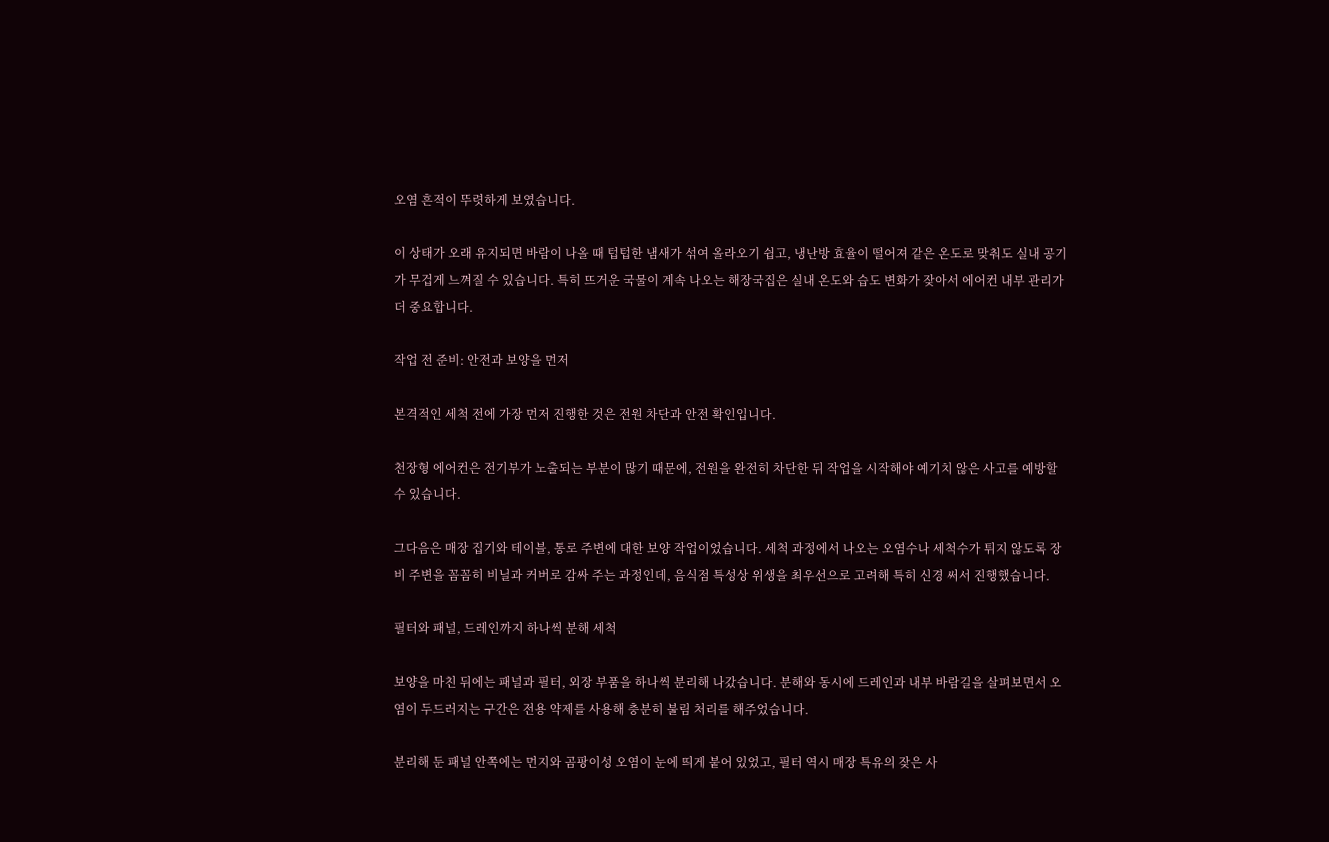오염 흔적이 뚜렷하게 보였습니다.

이 상태가 오래 유지되면 바람이 나올 때 텁텁한 냄새가 섞여 올라오기 쉽고, 냉난방 효율이 떨어져 같은 온도로 맞춰도 실내 공기가 무겁게 느껴질 수 있습니다. 특히 뜨거운 국물이 계속 나오는 해장국집은 실내 온도와 습도 변화가 잦아서 에어컨 내부 관리가 더 중요합니다.

작업 전 준비: 안전과 보양을 먼저

본격적인 세척 전에 가장 먼저 진행한 것은 전원 차단과 안전 확인입니다.

천장형 에어컨은 전기부가 노출되는 부분이 많기 때문에, 전원을 완전히 차단한 뒤 작업을 시작해야 예기치 않은 사고를 예방할 수 있습니다.

그다음은 매장 집기와 테이블, 통로 주변에 대한 보양 작업이었습니다. 세척 과정에서 나오는 오염수나 세척수가 튀지 않도록 장비 주변을 꼼꼼히 비닐과 커버로 감싸 주는 과정인데, 음식점 특성상 위생을 최우선으로 고려해 특히 신경 써서 진행했습니다.

필터와 패널, 드레인까지 하나씩 분해 세척

보양을 마친 뒤에는 패널과 필터, 외장 부품을 하나씩 분리해 나갔습니다. 분해와 동시에 드레인과 내부 바람길을 살펴보면서 오염이 두드러지는 구간은 전용 약제를 사용해 충분히 불림 처리를 해주었습니다.

분리해 둔 패널 안쪽에는 먼지와 곰팡이성 오염이 눈에 띄게 붙어 있었고, 필터 역시 매장 특유의 잦은 사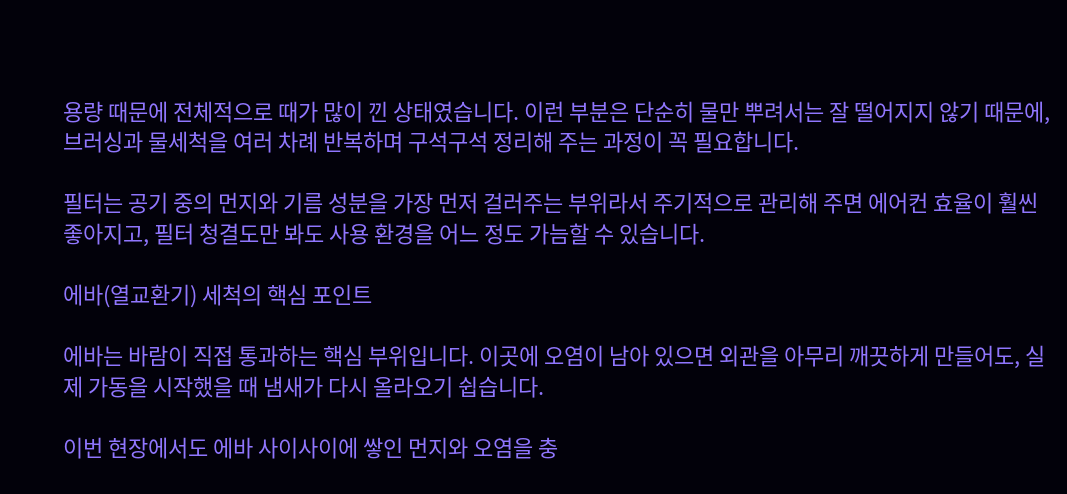용량 때문에 전체적으로 때가 많이 낀 상태였습니다. 이런 부분은 단순히 물만 뿌려서는 잘 떨어지지 않기 때문에, 브러싱과 물세척을 여러 차례 반복하며 구석구석 정리해 주는 과정이 꼭 필요합니다.

필터는 공기 중의 먼지와 기름 성분을 가장 먼저 걸러주는 부위라서 주기적으로 관리해 주면 에어컨 효율이 훨씬 좋아지고, 필터 청결도만 봐도 사용 환경을 어느 정도 가늠할 수 있습니다.

에바(열교환기) 세척의 핵심 포인트

에바는 바람이 직접 통과하는 핵심 부위입니다. 이곳에 오염이 남아 있으면 외관을 아무리 깨끗하게 만들어도, 실제 가동을 시작했을 때 냄새가 다시 올라오기 쉽습니다.

이번 현장에서도 에바 사이사이에 쌓인 먼지와 오염을 충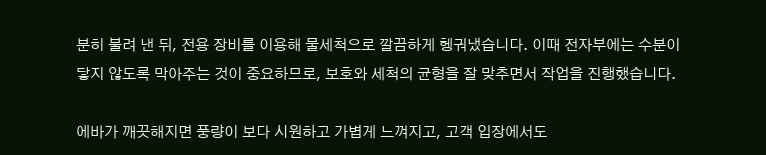분히 불려 낸 뒤, 전용 장비를 이용해 물세척으로 깔끔하게 헹궈냈습니다. 이때 전자부에는 수분이 닿지 않도록 막아주는 것이 중요하므로, 보호와 세척의 균형을 잘 맞추면서 작업을 진행했습니다.

에바가 깨끗해지면 풍량이 보다 시원하고 가볍게 느껴지고, 고객 입장에서도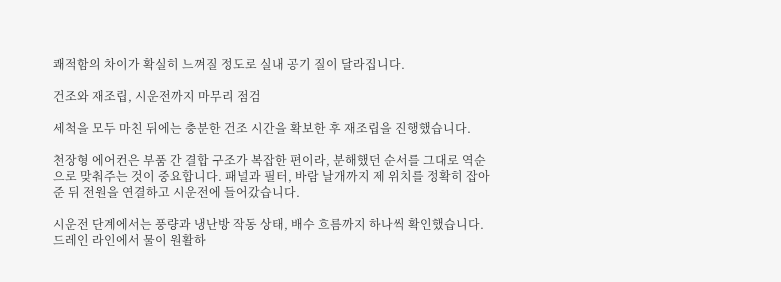쾌적함의 차이가 확실히 느껴질 정도로 실내 공기 질이 달라집니다.

건조와 재조립, 시운전까지 마무리 점검

세척을 모두 마친 뒤에는 충분한 건조 시간을 확보한 후 재조립을 진행했습니다.

천장형 에어컨은 부품 간 결합 구조가 복잡한 편이라, 분해했던 순서를 그대로 역순으로 맞춰주는 것이 중요합니다. 패널과 필터, 바람 날개까지 제 위치를 정확히 잡아 준 뒤 전원을 연결하고 시운전에 들어갔습니다.

시운전 단계에서는 풍량과 냉난방 작동 상태, 배수 흐름까지 하나씩 확인했습니다. 드레인 라인에서 물이 원활하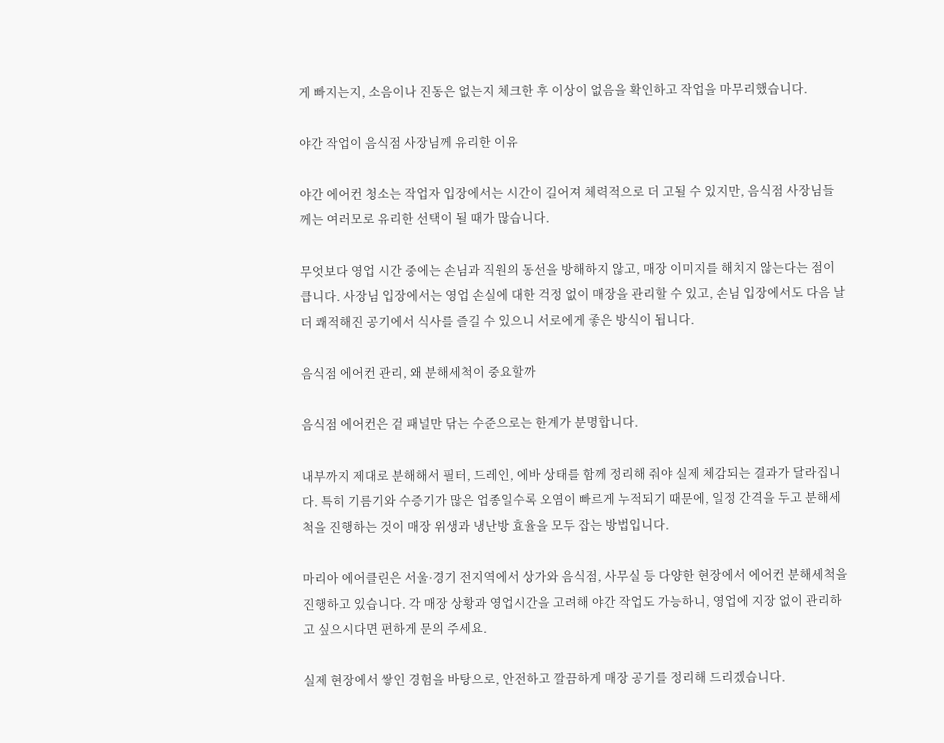게 빠지는지, 소음이나 진동은 없는지 체크한 후 이상이 없음을 확인하고 작업을 마무리했습니다.

야간 작업이 음식점 사장님께 유리한 이유

야간 에어컨 청소는 작업자 입장에서는 시간이 길어져 체력적으로 더 고될 수 있지만, 음식점 사장님들께는 여러모로 유리한 선택이 될 때가 많습니다.

무엇보다 영업 시간 중에는 손님과 직원의 동선을 방해하지 않고, 매장 이미지를 해치지 않는다는 점이 큽니다. 사장님 입장에서는 영업 손실에 대한 걱정 없이 매장을 관리할 수 있고, 손님 입장에서도 다음 날 더 쾌적해진 공기에서 식사를 즐길 수 있으니 서로에게 좋은 방식이 됩니다.

음식점 에어컨 관리, 왜 분해세척이 중요할까

음식점 에어컨은 겉 패널만 닦는 수준으로는 한계가 분명합니다.

내부까지 제대로 분해해서 필터, 드레인, 에바 상태를 함께 정리해 줘야 실제 체감되는 결과가 달라집니다. 특히 기름기와 수증기가 많은 업종일수록 오염이 빠르게 누적되기 때문에, 일정 간격을 두고 분해세척을 진행하는 것이 매장 위생과 냉난방 효율을 모두 잡는 방법입니다.

마리아 에어클린은 서울·경기 전지역에서 상가와 음식점, 사무실 등 다양한 현장에서 에어컨 분해세척을 진행하고 있습니다. 각 매장 상황과 영업시간을 고려해 야간 작업도 가능하니, 영업에 지장 없이 관리하고 싶으시다면 편하게 문의 주세요.

실제 현장에서 쌓인 경험을 바탕으로, 안전하고 깔끔하게 매장 공기를 정리해 드리겠습니다.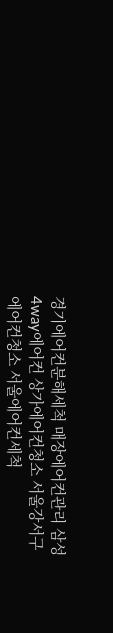경기에어컨분해세척 매장에어컨관리 삼성4way에어컨 상가에어컨청소 서울강서구에어컨청소 서울에어컨세척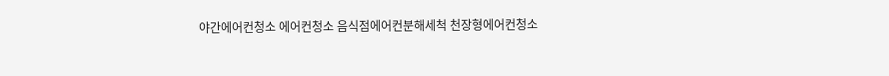야간에어컨청소 에어컨청소 음식점에어컨분해세척 천장형에어컨청소